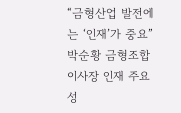“금형산업 발전에는 ‘인재’가 중요”
박순황 금형조합 이사장 인재 주요성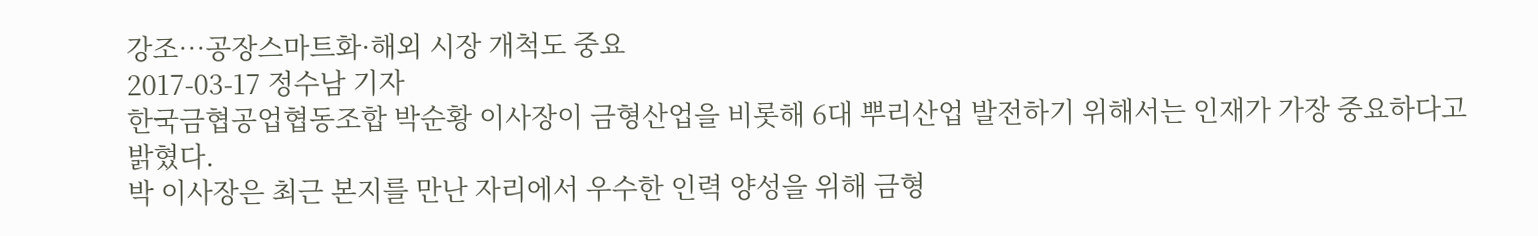강조…공장스마트화·해외 시장 개척도 중요
2017-03-17 정수남 기자
한국금협공업협동조합 박순황 이사장이 금형산업을 비롯해 6대 뿌리산업 발전하기 위해서는 인재가 가장 중요하다고 밝혔다.
박 이사장은 최근 본지를 만난 자리에서 우수한 인력 양성을 위해 금형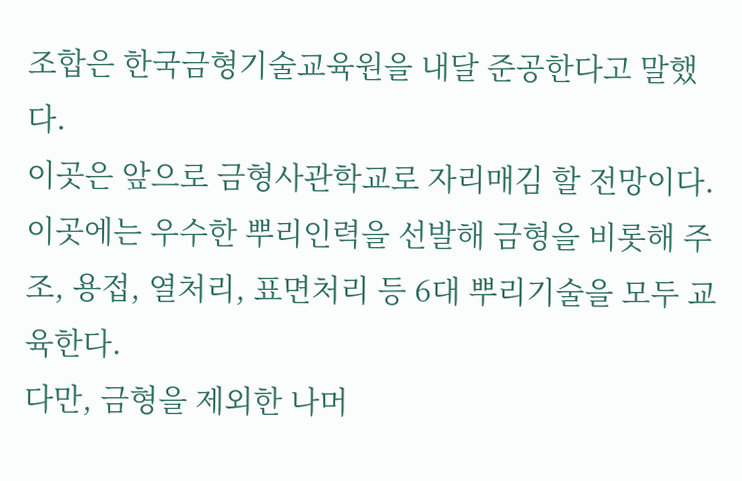조합은 한국금형기술교육원을 내달 준공한다고 말했다.
이곳은 앞으로 금형사관학교로 자리매김 할 전망이다.
이곳에는 우수한 뿌리인력을 선발해 금형을 비롯해 주조, 용접, 열처리, 표면처리 등 6대 뿌리기술을 모두 교육한다.
다만, 금형을 제외한 나머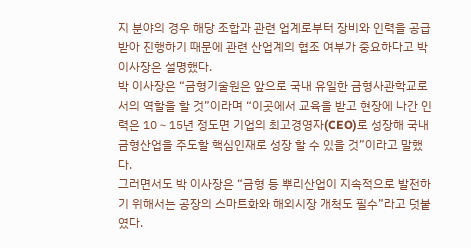지 분야의 경우 해당 조합과 관련 업계로부터 장비와 인력을 공급받아 진행하기 때문에 관련 산업계의 협조 여부가 중요하다고 박 이사장은 설명했다.
박 이사장은 “금형기술원은 앞으로 국내 유일한 금형사관학교로서의 역할을 할 것”이라며 “이곳에서 교육을 받고 현장에 나간 인력은 10∼15년 정도면 기업의 최고경영자(CEO)로 성장해 국내 금형산업을 주도할 핵심인재로 성장 할 수 있을 것”이라고 말했다.
그러면서도 박 이사장은 “금형 등 뿌리산업이 지속적으로 발전하기 위해서는 공장의 스마트화와 해외시장 개척도 필수”라고 덧붙였다.